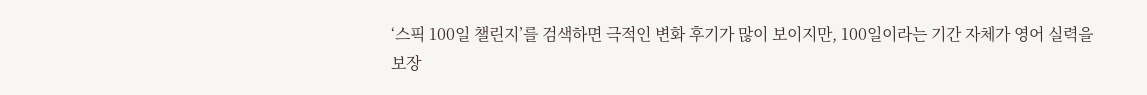‘스픽 100일 챌린지’를 검색하면 극적인 변화 후기가 많이 보이지만, 100일이라는 기간 자체가 영어 실력을 보장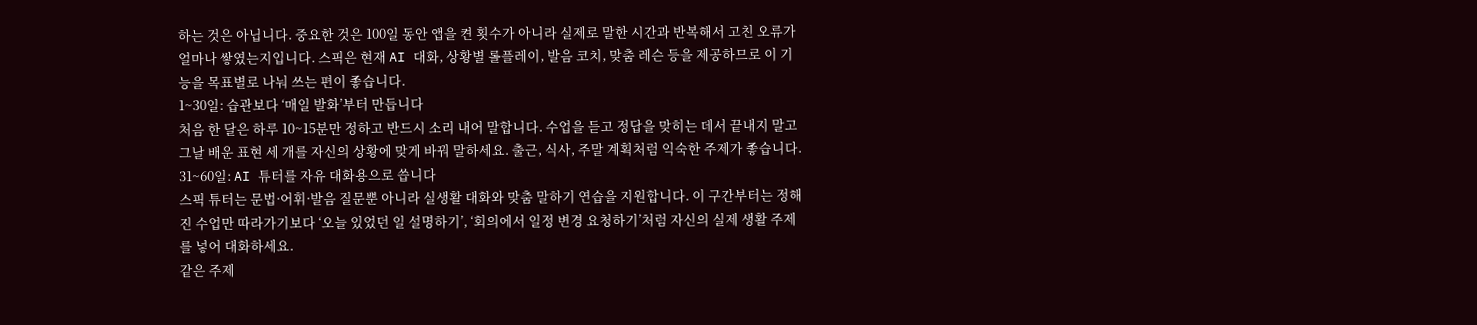하는 것은 아닙니다. 중요한 것은 100일 동안 앱을 켠 횟수가 아니라 실제로 말한 시간과 반복해서 고친 오류가 얼마나 쌓였는지입니다. 스픽은 현재 AI 대화, 상황별 롤플레이, 발음 코치, 맞춤 레슨 등을 제공하므로 이 기능을 목표별로 나눠 쓰는 편이 좋습니다.
1~30일: 습관보다 ‘매일 발화’부터 만듭니다
처음 한 달은 하루 10~15분만 정하고 반드시 소리 내어 말합니다. 수업을 듣고 정답을 맞히는 데서 끝내지 말고 그날 배운 표현 세 개를 자신의 상황에 맞게 바꿔 말하세요. 출근, 식사, 주말 계획처럼 익숙한 주제가 좋습니다.
31~60일: AI 튜터를 자유 대화용으로 씁니다
스픽 튜터는 문법·어휘·발음 질문뿐 아니라 실생활 대화와 맞춤 말하기 연습을 지원합니다. 이 구간부터는 정해진 수업만 따라가기보다 ‘오늘 있었던 일 설명하기’, ‘회의에서 일정 변경 요청하기’처럼 자신의 실제 생활 주제를 넣어 대화하세요.
같은 주제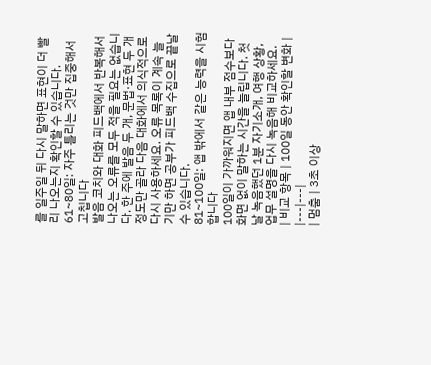를 일주일 뒤 다시 말하면 표현이 더 빨리 나오는지 확인할 수 있습니다.
61~80일: 자주 틀리는 것만 집중해서 고칩니다
발음 코치와 대화 피드백에서 반복해서 나오는 오류를 모두 적을 필요는 없습니다. 한 주에 발음 두 개, 문법·표현 두 개 정도만 골라 다음 대화에서 의식적으로 다시 사용하세요. 오류 목록이 계속 늘기만 하면 공부가 피드백 수집으로 끝날 수 있습니다.
81~100일: 앱 밖에서 같은 능력을 시험합니다
100일이 가까워지면 앱 내부 점수보다 화면 없이 말하는 시간을 늘립니다. 첫날 녹음했던 1분 자기소개, 여행 상황, 업무 설명을 다시 녹음해 비교하세요.
| 비교 항목 | 100일 동안 확인할 변화 |
|---|---|
| 멈춤 | 3초 이상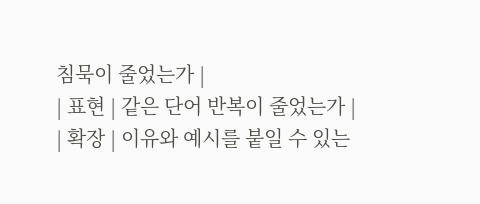침묵이 줄었는가 |
| 표현 | 같은 단어 반복이 줄었는가 |
| 확장 | 이유와 예시를 붙일 수 있는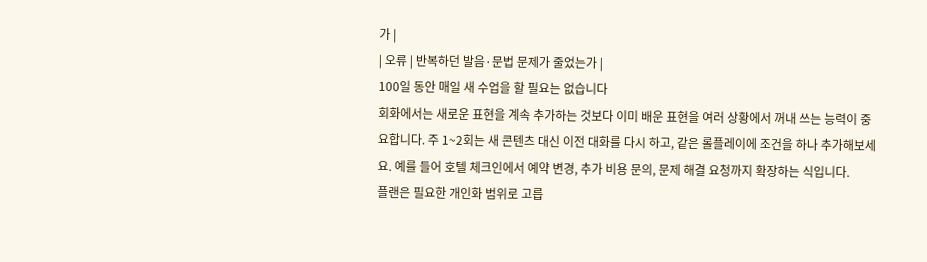가 |
| 오류 | 반복하던 발음·문법 문제가 줄었는가 |
100일 동안 매일 새 수업을 할 필요는 없습니다
회화에서는 새로운 표현을 계속 추가하는 것보다 이미 배운 표현을 여러 상황에서 꺼내 쓰는 능력이 중요합니다. 주 1~2회는 새 콘텐츠 대신 이전 대화를 다시 하고, 같은 롤플레이에 조건을 하나 추가해보세요. 예를 들어 호텔 체크인에서 예약 변경, 추가 비용 문의, 문제 해결 요청까지 확장하는 식입니다.
플랜은 필요한 개인화 범위로 고릅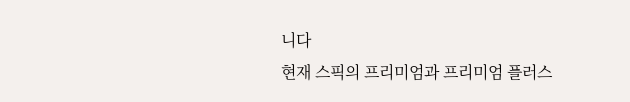니다
현재 스픽의 프리미엄과 프리미엄 플러스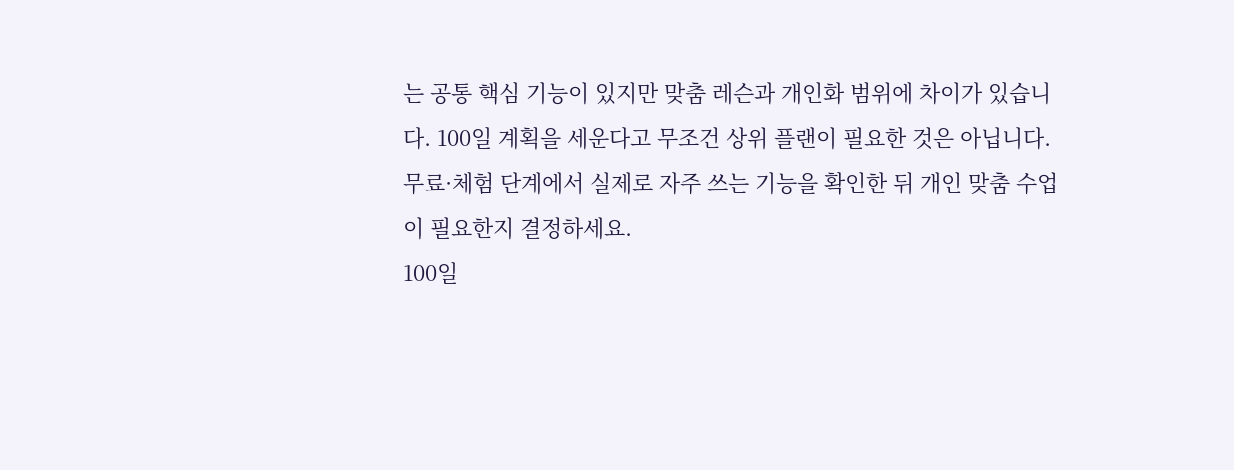는 공통 핵심 기능이 있지만 맞춤 레슨과 개인화 범위에 차이가 있습니다. 100일 계획을 세운다고 무조건 상위 플랜이 필요한 것은 아닙니다. 무료·체험 단계에서 실제로 자주 쓰는 기능을 확인한 뒤 개인 맞춤 수업이 필요한지 결정하세요.
100일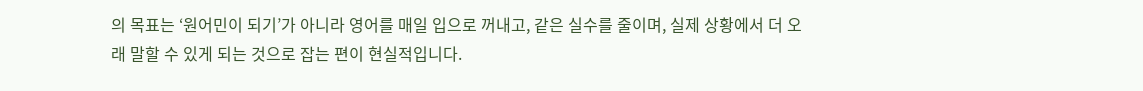의 목표는 ‘원어민이 되기’가 아니라 영어를 매일 입으로 꺼내고, 같은 실수를 줄이며, 실제 상황에서 더 오래 말할 수 있게 되는 것으로 잡는 편이 현실적입니다.